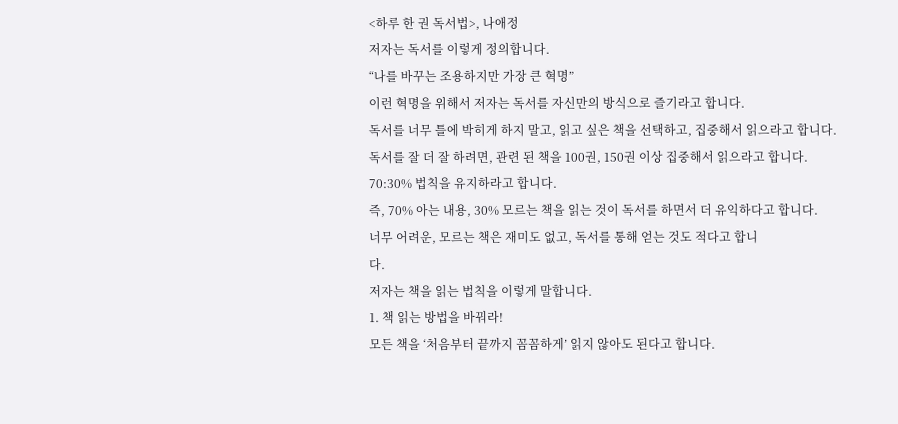<하루 한 권 독서법>, 나애정
저자는 독서를 이렇게 정의합니다.
“나를 바꾸는 조용하지만 가장 큰 혁명”
이런 혁명을 위해서 저자는 독서를 자신만의 방식으로 즐기라고 합니다.
독서를 너무 틀에 박히게 하지 말고, 읽고 싶은 책을 선택하고, 집중해서 읽으라고 합니다.
독서를 잘 더 잘 하려면, 관련 된 책을 100권, 150권 이상 집중해서 읽으라고 합니다.
70:30% 법칙을 유지하라고 합니다.
즉, 70% 아는 내용, 30% 모르는 책을 읽는 것이 독서를 하면서 더 유익하다고 합니다.
너무 어려운, 모르는 책은 재미도 없고, 독서를 통해 얻는 것도 적다고 합니
다.
저자는 책을 읽는 법칙을 이렇게 말합니다.
1. 책 읽는 방법을 바꿔라!
모든 책을 ‘처음부터 끝까지 꼼꼼하게’ 읽지 않아도 된다고 합니다.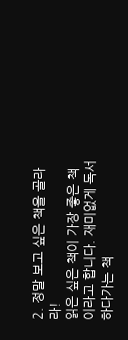2. 정말 보고 싶은 책을 골라라!
읽은 싶은 책이 가장 좋은 책이라고 합니다. 재미없게 독서하다가는 책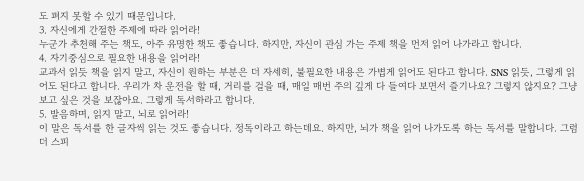도 펴지 못할 수 있기 때문입니다.
3. 자신에게 간절한 주제에 따라 읽어라!
누군가 추천해 주는 책도, 아주 유명한 책도 좋습니다. 하지만, 자신이 관심 가는 주제 책을 먼저 읽어 나가라고 합니다.
4. 자기중심으로 필요한 내용을 읽어라!
교과서 읽듯 책을 읽지 말고, 자신이 원하는 부분은 더 자세히, 불필요한 내용은 가볍게 읽어도 된다고 합니다. SNS 읽듯, 그렇게 읽어도 된다고 합니다. 우리가 차 운전을 할 때, 거리를 걸을 때, 매일 매번 주의 깊게 다 들여다 보면서 즐기나요? 그렇지 않지요? 그냥 보고 싶은 것을 보잖아요. 그렇게 독서하라고 합니다.
5. 발음하며, 읽지 말고, 뇌로 읽어라!
이 말은 독서를 한 글자씩 읽는 것도 좋습니다. 정독이라고 하는데요. 하지만, 뇌가 책을 읽어 나가도록 하는 독서를 말합니다. 그럼 더 스피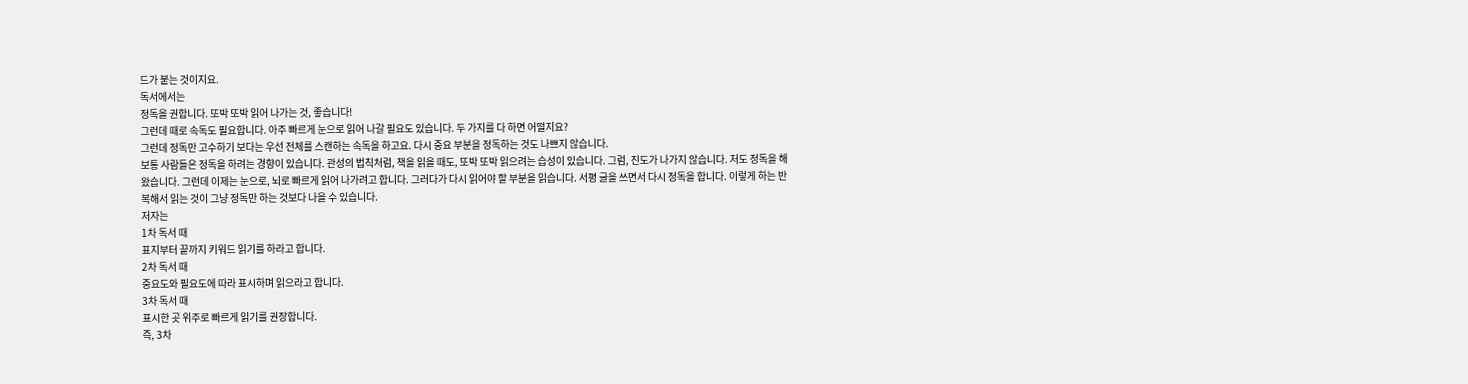드가 붙는 것이지요.
독서에서는
정독을 권합니다. 또박 또박 읽어 나가는 것, 좋습니다!
그런데 때로 속독도 필요합니다. 아주 빠르게 눈으로 읽어 나갈 필요도 있습니다. 두 가지를 다 하면 어떨지요?
그런데 정독만 고수하기 보다는 우선 전체를 스캔하는 속독을 하고요. 다시 중요 부분을 정독하는 것도 나쁘지 않습니다.
보통 사람들은 정독을 하려는 경향이 있습니다. 관성의 법칙처럼, 책을 읽을 때도, 또박 또박 읽으려는 습성이 있습니다. 그럼, 진도가 나가지 않습니다. 저도 정독을 해 왔습니다. 그런데 이제는 눈으로, 뇌로 빠르게 읽어 나가려고 합니다. 그러다가 다시 읽어야 할 부분을 읽습니다. 서평 글을 쓰면서 다시 정독을 합니다. 이렇게 하는 반복해서 읽는 것이 그냥 정독만 하는 것보다 나을 수 있습니다.
저자는
1차 독서 때
표지부터 끝까지 키워드 읽기를 하라고 합니다.
2차 독서 때
중요도와 필요도에 따라 표시하며 읽으라고 합니다.
3차 독서 때
표시한 곳 위주로 빠르게 읽기를 권장합니다.
즉, 3차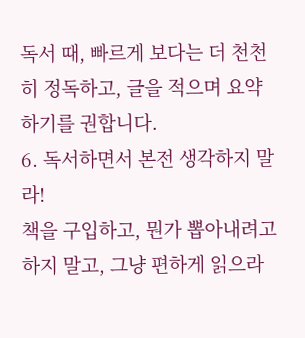독서 때, 빠르게 보다는 더 천천히 정독하고, 글을 적으며 요약하기를 권합니다.
6. 독서하면서 본전 생각하지 말라!
책을 구입하고, 뭔가 뽑아내려고 하지 말고, 그냥 편하게 읽으라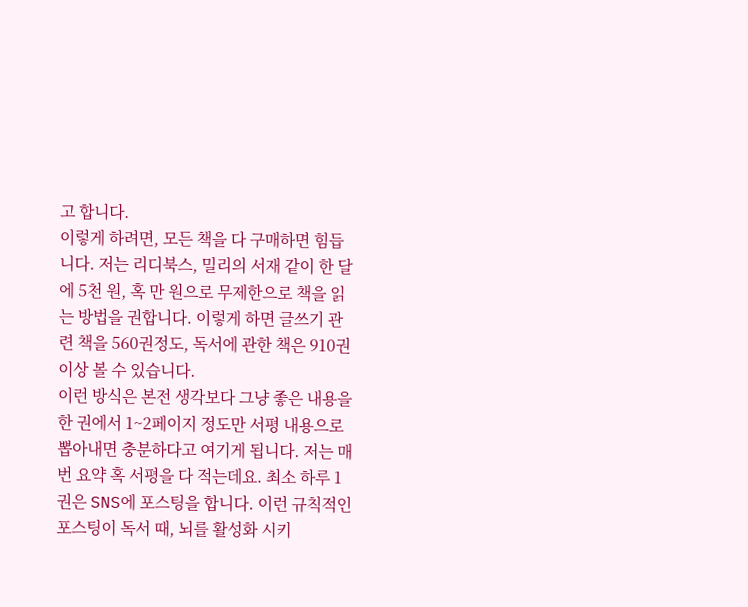고 합니다.
이렇게 하려면, 모든 책을 다 구매하면 힘듭니다. 저는 리디북스, 밀리의 서재 같이 한 달에 5천 원, 혹 만 원으로 무제한으로 책을 읽는 방법을 권합니다. 이렇게 하면 글쓰기 관련 책을 560권정도, 독서에 관한 책은 910권 이상 볼 수 있습니다.
이런 방식은 본전 생각보다 그냥 좋은 내용을 한 권에서 1~2페이지 정도만 서평 내용으로 뽑아내면 충분하다고 여기게 됩니다. 저는 매번 요약 혹 서평을 다 적는데요. 최소 하루 1권은 SNS에 포스팅을 합니다. 이런 규칙적인 포스팅이 독서 때, 뇌를 활성화 시키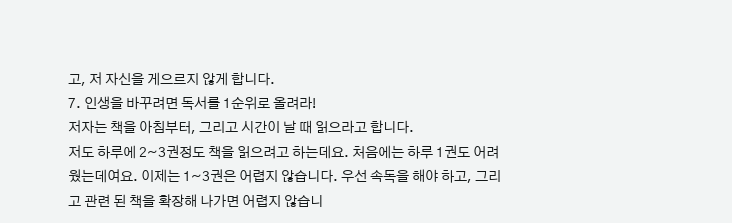고, 저 자신을 게으르지 않게 합니다.
7. 인생을 바꾸려면 독서를 1순위로 올려라!
저자는 책을 아침부터, 그리고 시간이 날 때 읽으라고 합니다.
저도 하루에 2~3권정도 책을 읽으려고 하는데요. 처음에는 하루 1권도 어려웠는데여요. 이제는 1~3권은 어렵지 않습니다. 우선 속독을 해야 하고, 그리고 관련 된 책을 확장해 나가면 어렵지 않습니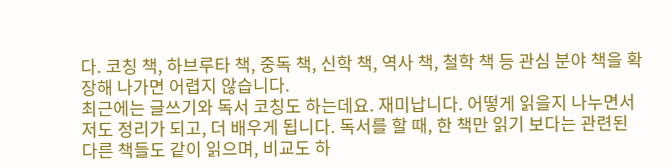다. 코칭 책, 하브루타 책, 중독 책, 신학 책, 역사 책, 철학 책 등 관심 분야 책을 확장해 나가면 어렵지 않습니다.
최근에는 글쓰기와 독서 코칭도 하는데요. 재미납니다. 어떻게 읽을지 나누면서 저도 정리가 되고, 더 배우게 됩니다. 독서를 할 때, 한 책만 읽기 보다는 관련된 다른 책들도 같이 읽으며, 비교도 하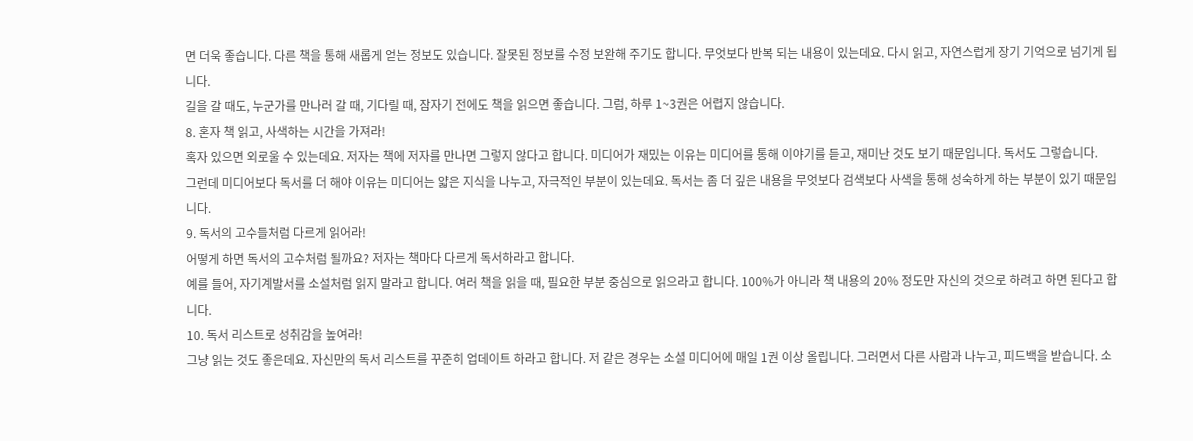면 더욱 좋습니다. 다른 책을 통해 새롭게 얻는 정보도 있습니다. 잘못된 정보를 수정 보완해 주기도 합니다. 무엇보다 반복 되는 내용이 있는데요. 다시 읽고, 자연스럽게 장기 기억으로 넘기게 됩니다.
길을 갈 때도, 누군가를 만나러 갈 때, 기다릴 때, 잠자기 전에도 책을 읽으면 좋습니다. 그럼, 하루 1~3권은 어렵지 않습니다.
8. 혼자 책 읽고, 사색하는 시간을 가져라!
혹자 있으면 외로울 수 있는데요. 저자는 책에 저자를 만나면 그렇지 않다고 합니다. 미디어가 재밌는 이유는 미디어를 통해 이야기를 듣고, 재미난 것도 보기 때문입니다. 독서도 그렇습니다.
그런데 미디어보다 독서를 더 해야 이유는 미디어는 얇은 지식을 나누고, 자극적인 부분이 있는데요. 독서는 좀 더 깊은 내용을 무엇보다 검색보다 사색을 통해 성숙하게 하는 부분이 있기 때문입니다.
9. 독서의 고수들처럼 다르게 읽어라!
어떻게 하면 독서의 고수처럼 될까요? 저자는 책마다 다르게 독서하라고 합니다.
예를 들어, 자기계발서를 소설처럼 읽지 말라고 합니다. 여러 책을 읽을 때, 필요한 부분 중심으로 읽으라고 합니다. 100%가 아니라 책 내용의 20% 정도만 자신의 것으로 하려고 하면 된다고 합니다.
10. 독서 리스트로 성취감을 높여라!
그냥 읽는 것도 좋은데요. 자신만의 독서 리스트를 꾸준히 업데이트 하라고 합니다. 저 같은 경우는 소셜 미디어에 매일 1권 이상 올립니다. 그러면서 다른 사람과 나누고, 피드백을 받습니다. 소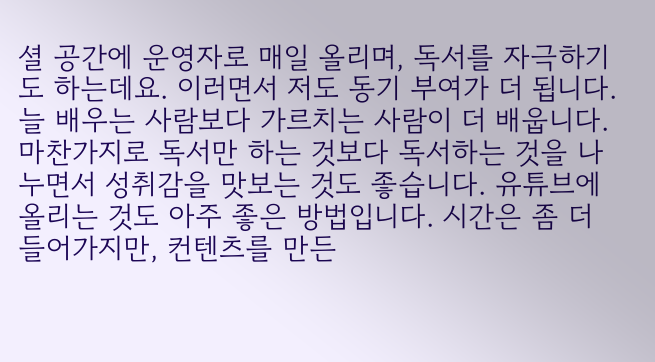셜 공간에 운영자로 매일 올리며, 독서를 자극하기도 하는데요. 이러면서 저도 동기 부여가 더 됩니다.
늘 배우는 사람보다 가르치는 사람이 더 배웁니다.
마찬가지로 독서만 하는 것보다 독서하는 것을 나누면서 성취감을 맛보는 것도 좋습니다. 유튜브에 올리는 것도 아주 좋은 방법입니다. 시간은 좀 더 들어가지만, 컨텐츠를 만든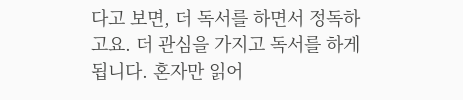다고 보면, 더 독서를 하면서 정독하고요. 더 관심을 가지고 독서를 하게 됩니다. 혼자만 읽어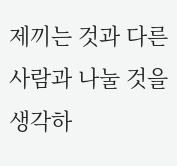제끼는 것과 다른 사람과 나눌 것을 생각하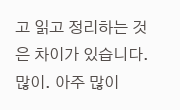고 읽고 정리하는 것은 차이가 있습니다. 많이. 아주 많이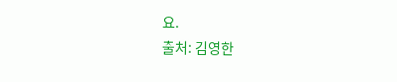요.
출처: 김영한